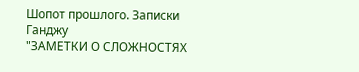Шопот прошлого. Записки Ганджу
"ЗАМЕТКИ О СЛОЖНОСТЯХ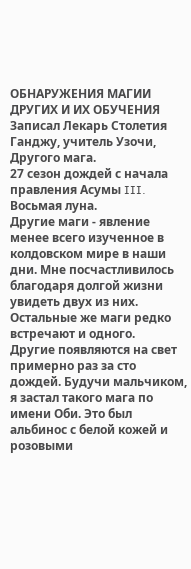ОБНАРУЖЕНИЯ МАГИИ ДРУГИХ И ИХ ОБУЧЕНИЯ
Записал Лекарь Столетия Ганджу, учитель Узочи, Другого мага.
27 сезон дождей с начала правления Асумы III. Восьмая луна.
Другие маги - явление менее всего изученное в колдовском мире в наши дни. Мне посчастливилось благодаря долгой жизни увидеть двух из них. Остальные же маги редко встречают и одного.
Другие появляются на свет примерно раз за сто дождей. Будучи мальчиком, я застал такого мага по имени Оби. Это был альбинос с белой кожей и розовыми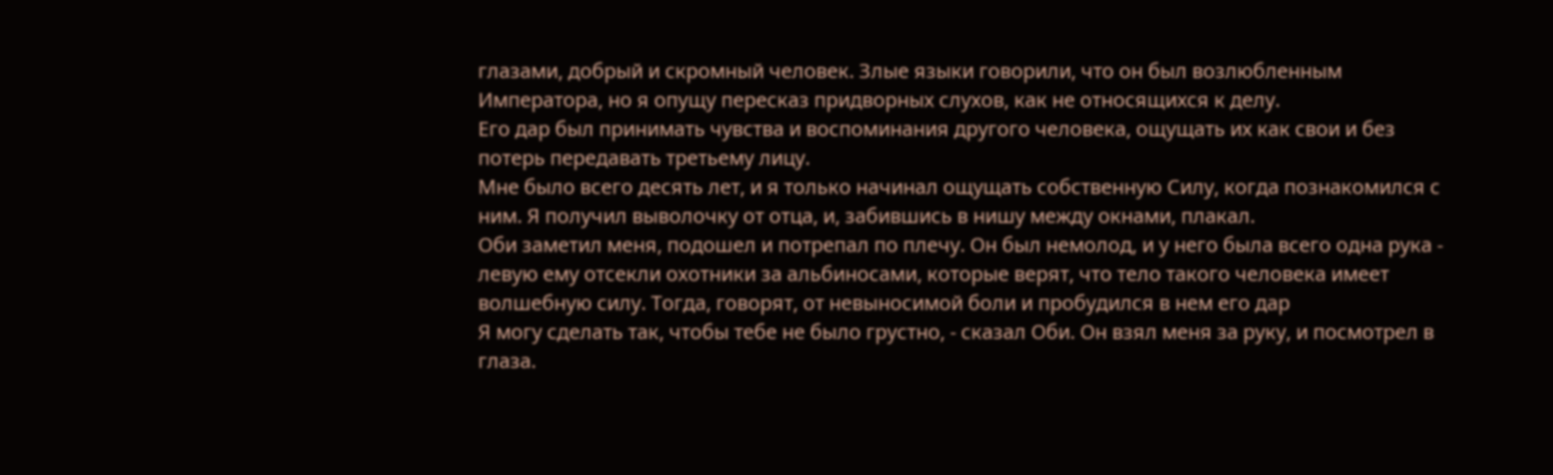глазами, добрый и скромный человек. Злые языки говорили, что он был возлюбленным Императора, но я опущу пересказ придворных слухов, как не относящихся к делу.
Его дар был принимать чувства и воспоминания другого человека, ощущать их как свои и без потерь передавать третьему лицу.
Мне было всего десять лет, и я только начинал ощущать собственную Силу, когда познакомился с ним. Я получил выволочку от отца, и, забившись в нишу между окнами, плакал.
Оби заметил меня, подошел и потрепал по плечу. Он был немолод, и у него была всего одна рука - левую ему отсекли охотники за альбиносами, которые верят, что тело такого человека имеет волшебную силу. Тогда, говорят, от невыносимой боли и пробудился в нем его дар
Я могу сделать так, чтобы тебе не было грустно, - сказал Оби. Он взял меня за руку, и посмотрел в глаза.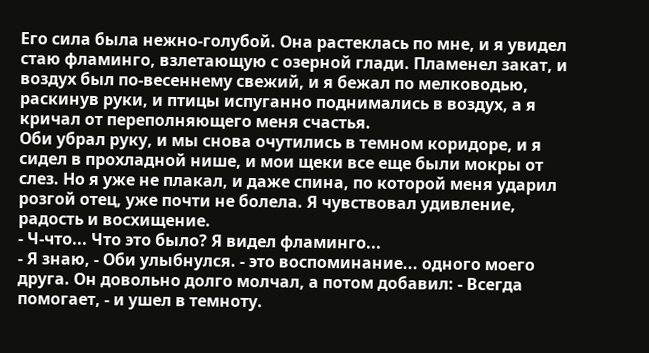Его сила была нежно-голубой. Она растеклась по мне, и я увидел стаю фламинго, взлетающую с озерной глади. Пламенел закат, и воздух был по-весеннему свежий, и я бежал по мелководью, раскинув руки, и птицы испуганно поднимались в воздух, а я кричал от переполняющего меня счастья.
Оби убрал руку, и мы снова очутились в темном коридоре, и я сидел в прохладной нише, и мои щеки все еще были мокры от слез. Но я уже не плакал, и даже спина, по которой меня ударил розгой отец, уже почти не болела. Я чувствовал удивление, радость и восхищение.
- Ч-что... Что это было? Я видел фламинго...
- Я знаю, - Оби улыбнулся. - это воспоминание... одного моего друга. Он довольно долго молчал, а потом добавил: - Всегда помогает, - и ушел в темноту.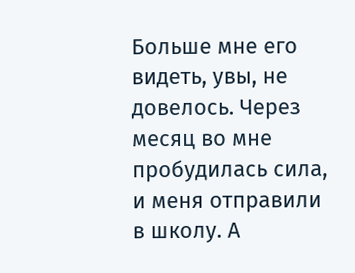Больше мне его видеть, увы, не довелось. Через месяц во мне пробудилась сила, и меня отправили в школу. А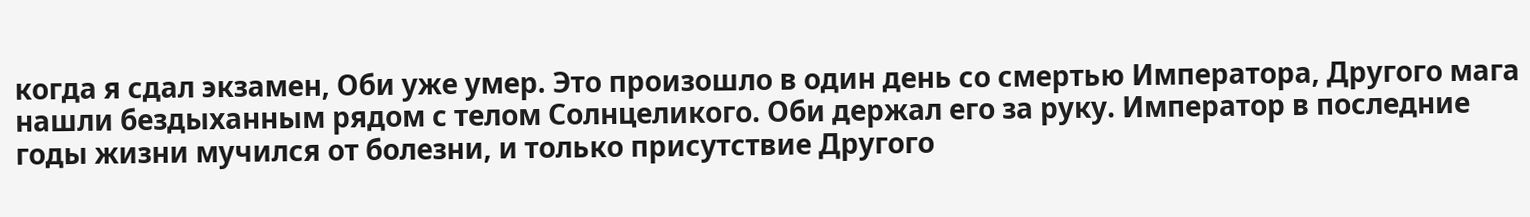когда я сдал экзамен, Оби уже умер. Это произошло в один день со смертью Императора, Другого мага нашли бездыханным рядом с телом Солнцеликого. Оби держал его за руку. Император в последние годы жизни мучился от болезни, и только присутствие Другого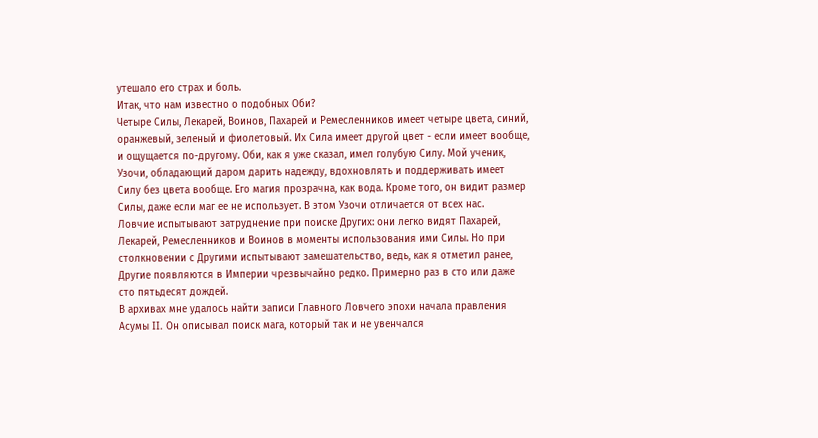утешало его страх и боль.
Итак, что нам известно о подобных Оби?
Четыре Силы, Лекарей, Воинов, Пахарей и Ремесленников имеет четыре цвета, синий, оранжевый, зеленый и фиолетовый. Их Сила имеет другой цвет - если имеет вообще, и ощущается по-другому. Оби, как я уже сказал, имел голубую Силу. Мой ученик, Узочи, обладающий даром дарить надежду, вдохновлять и поддерживать имеет Силу без цвета вообще. Его магия прозрачна, как вода. Кроме того, он видит размер Силы, даже если маг ее не использует. В этом Узочи отличается от всех нас.
Ловчие испытывают затруднение при поиске Других: они легко видят Пахарей, Лекарей, Ремесленников и Воинов в моменты использования ими Силы. Но при столкновении с Другими испытывают замешательство, ведь, как я отметил ранее, Другие появляются в Империи чрезвычайно редко. Примерно раз в сто или даже сто пятьдесят дождей.
В архивах мне удалось найти записи Главного Ловчего эпохи начала правления Асумы II. Он описывал поиск мага, который так и не увенчался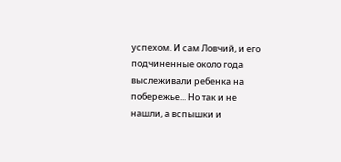успехом. И сам Ловчий, и его подчиненные около года выслеживали ребенка на побережье... Но так и не нашли, а вспышки и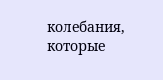колебания, которые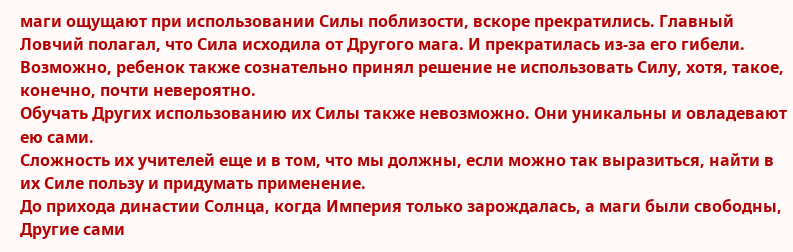маги ощущают при использовании Силы поблизости, вскоре прекратились. Главный Ловчий полагал, что Сила исходила от Другого мага. И прекратилась из-за его гибели. Возможно, ребенок также сознательно принял решение не использовать Силу, хотя, такое, конечно, почти невероятно.
Обучать Других использованию их Силы также невозможно. Они уникальны и овладевают ею сами.
Сложность их учителей еще и в том, что мы должны, если можно так выразиться, найти в их Силе пользу и придумать применение.
До прихода династии Солнца, когда Империя только зарождалась, а маги были свободны, Другие сами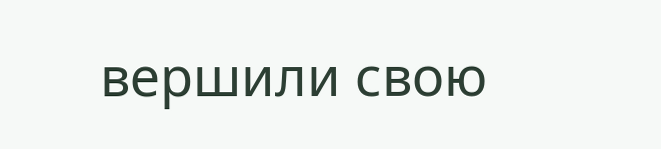вершили свою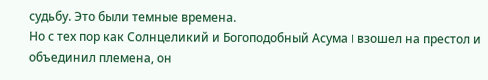судьбу. Это были темные времена.
Но с тех пор как Солнцеликий и Богоподобный Асума I взошел на престол и объединил племена, он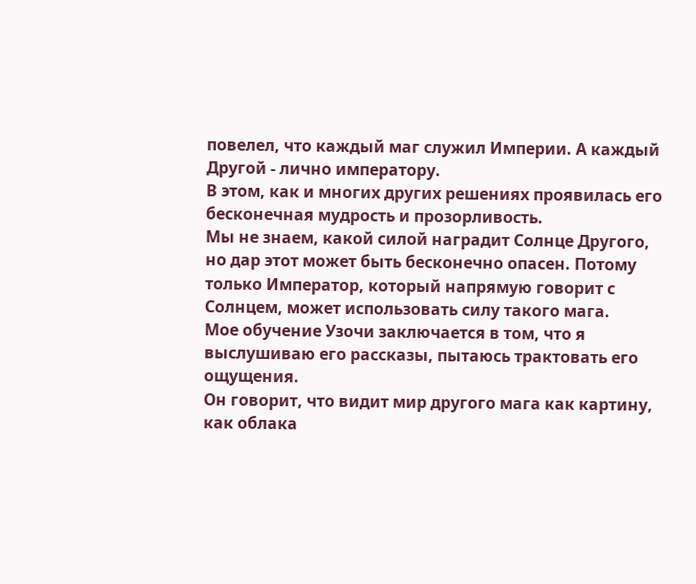повелел, что каждый маг служил Империи. А каждый Другой - лично императору.
В этом, как и многих других решениях проявилась его бесконечная мудрость и прозорливость.
Мы не знаем, какой силой наградит Солнце Другого, но дар этот может быть бесконечно опасен. Потому только Император, который напрямую говорит с Солнцем, может использовать силу такого мага.
Мое обучение Узочи заключается в том, что я выслушиваю его рассказы, пытаюсь трактовать его ощущения.
Он говорит, что видит мир другого мага как картину, как облака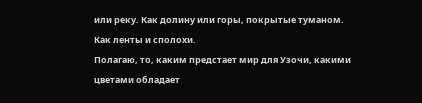или реку. Как долину или горы, покрытые туманом. Как ленты и сполохи.
Полагаю, то, каким предстает мир для Узочи, какими цветами обладает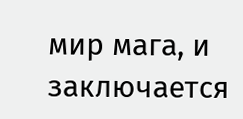мир мага, и заключается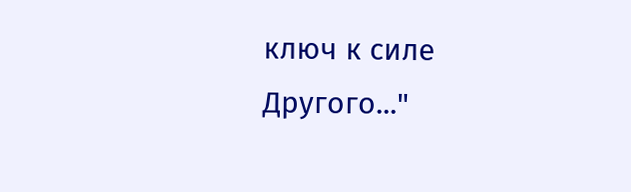ключ к силе Другого..."